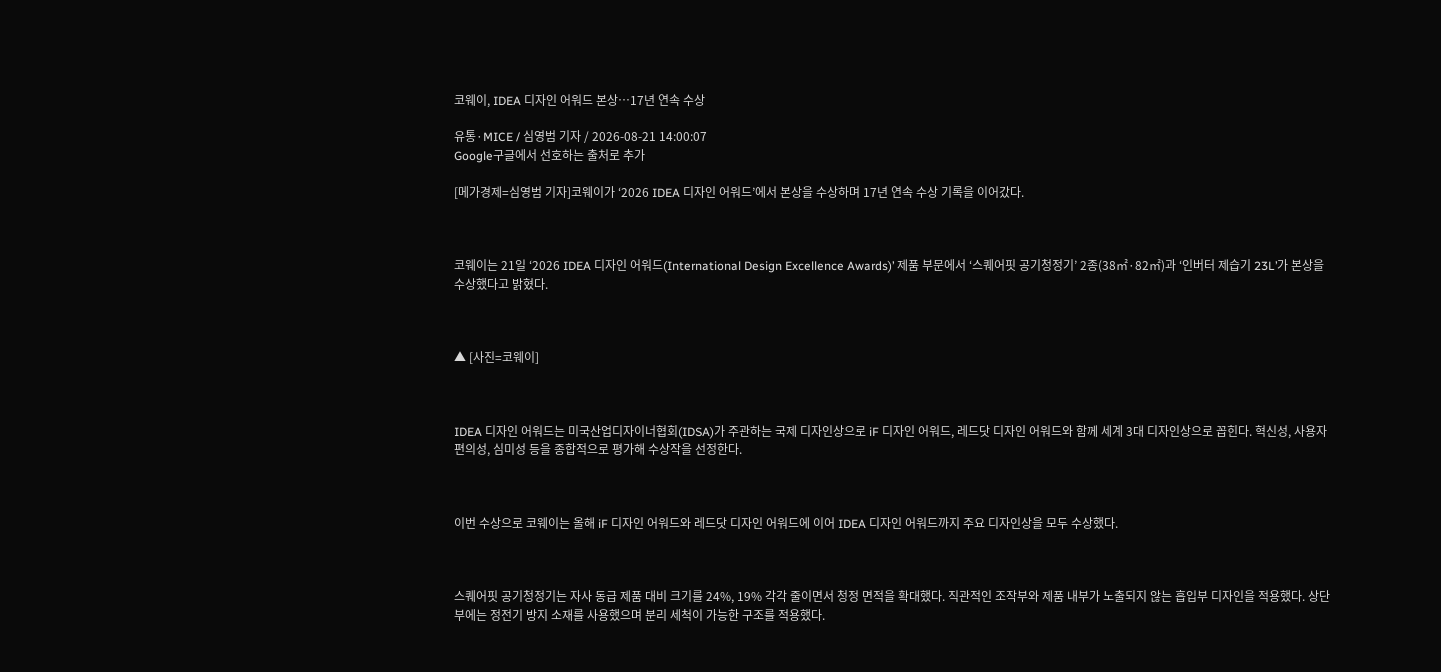코웨이, IDEA 디자인 어워드 본상…17년 연속 수상

유통·MICE / 심영범 기자 / 2026-08-21 14:00:07
Google구글에서 선호하는 출처로 추가

[메가경제=심영범 기자]코웨이가 ‘2026 IDEA 디자인 어워드’에서 본상을 수상하며 17년 연속 수상 기록을 이어갔다.



코웨이는 21일 ‘2026 IDEA 디자인 어워드(International Design Excellence Awards)’ 제품 부문에서 ‘스퀘어핏 공기청정기’ 2종(38㎡·82㎡)과 ‘인버터 제습기 23L’가 본상을 수상했다고 밝혔다.



▲ [사진=코웨이]



IDEA 디자인 어워드는 미국산업디자이너협회(IDSA)가 주관하는 국제 디자인상으로 iF 디자인 어워드, 레드닷 디자인 어워드와 함께 세계 3대 디자인상으로 꼽힌다. 혁신성, 사용자 편의성, 심미성 등을 종합적으로 평가해 수상작을 선정한다.



이번 수상으로 코웨이는 올해 iF 디자인 어워드와 레드닷 디자인 어워드에 이어 IDEA 디자인 어워드까지 주요 디자인상을 모두 수상했다.



스퀘어핏 공기청정기는 자사 동급 제품 대비 크기를 24%, 19% 각각 줄이면서 청정 면적을 확대했다. 직관적인 조작부와 제품 내부가 노출되지 않는 흡입부 디자인을 적용했다. 상단부에는 정전기 방지 소재를 사용했으며 분리 세척이 가능한 구조를 적용했다.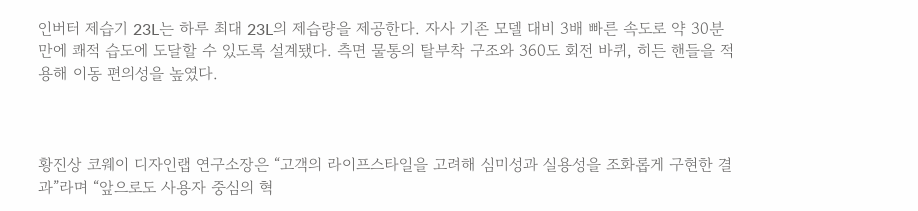인버터 제습기 23L는 하루 최대 23L의 제습량을 제공한다. 자사 기존 모델 대비 3배 빠른 속도로 약 30분 만에 쾌적 습도에 도달할 수 있도록 설계됐다. 측면 물통의 탈부착 구조와 360도 회전 바퀴, 히든 핸들을 적용해 이동 편의성을 높였다.



황진상 코웨이 디자인랩 연구소장은 “고객의 라이프스타일을 고려해 심미성과 실용성을 조화롭게 구현한 결과”라며 “앞으로도 사용자 중심의 혁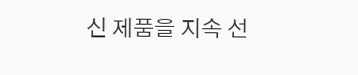신 제품을 지속 선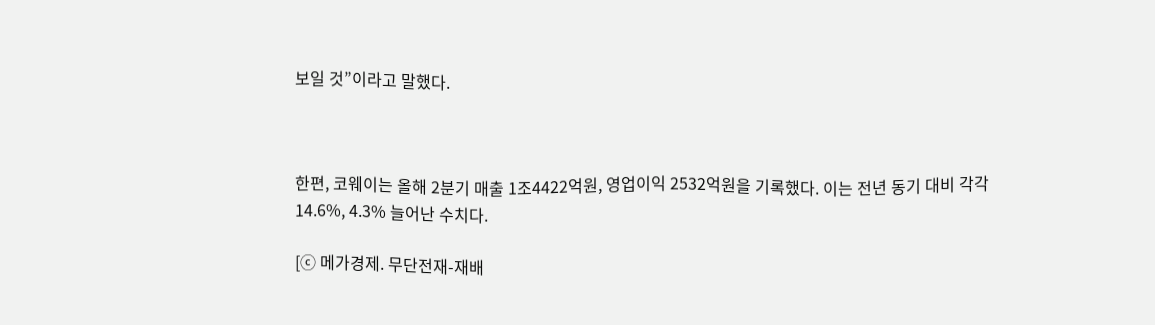보일 것”이라고 말했다.



한편, 코웨이는 올해 2분기 매출 1조4422억원, 영업이익 2532억원을 기록했다. 이는 전년 동기 대비 각각 14.6%, 4.3% 늘어난 수치다.

[ⓒ 메가경제. 무단전재-재배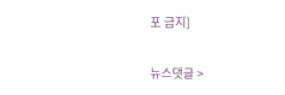포 금지]

뉴스댓글 >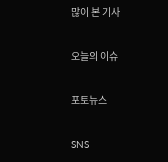많이 본 기사

오늘의 이슈

포토뉴스

SNS